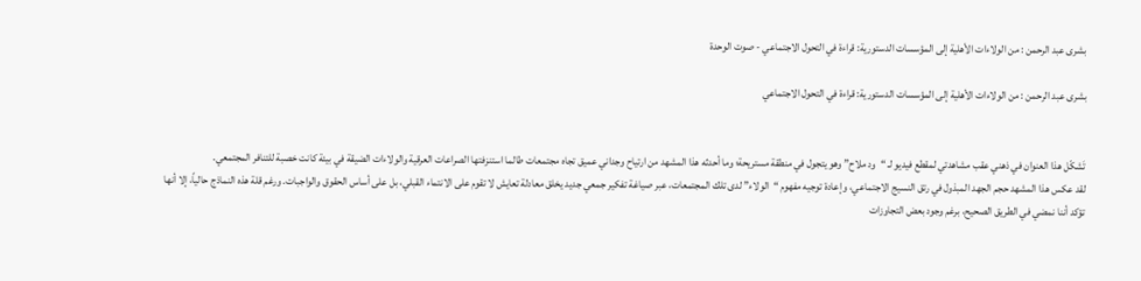بشرى عبد الرحمن : من الولاءات الأهلية إلى المؤسسات الدستورية: قراءة في التحول الاجتماعي - صوت الوحدة

بشرى عبد الرحمن : من الولاءات الأهلية إلى المؤسسات الدستورية: قراءة في التحول الاجتماعي


تَشكّل هذا العنوان في ذهني عقب مشاهدتي لمقطع فيديو لـ “ود ملاح” وهو يتجول في منطقة مستريحة؛ وما أحدثه هذا المشهد من ارتياح وجداني عميق تجاه مجتمعات طالما استنزفتها الصراعات العرقية والولاءات الضيقة في بيئة كانت خصبة للتنافر المجتمعي.
لقد عكس هذا المشهد حجم الجهد المبذول في رتق النسيج الاجتماعي، وإعادة توجيه مفهوم “الولاء” لدى تلك المجتمعات، عبر صياغة تفكير جمعي جديد يخلق معادلة تعايش لا تقوم على الانتماء القبلي، بل على أساس الحقوق والواجبات. ورغم قلة هذه النماذج حالياً، إلا أنها تؤكد أننا نمضي في الطريق الصحيح، برغم وجود بعض التجاوزات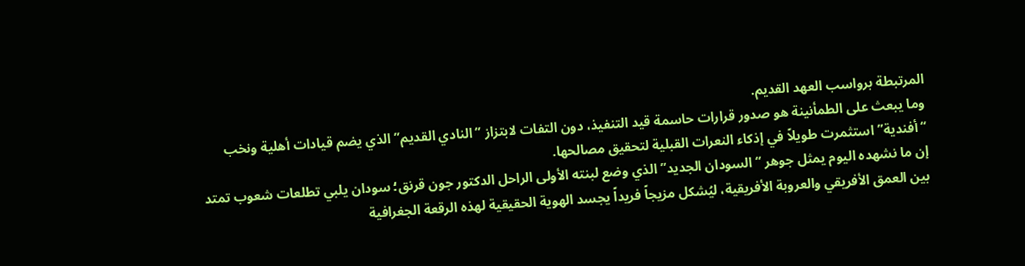المرتبطة برواسب العهد القديم.
وما يبعث على الطمأنينة هو صدور قرارات حاسمة قيد التنفيذ، دون التفات لابتزاز “النادي القديم” الذي يضم قيادات أهلية ونخب “أفندية” استثمرت طويلاً في إذكاء النعرات القبلية لتحقيق مصالحها.
إن ما نشهده اليوم يمثل جوهر “السودان الجديد” الذي وضع لبنته الأولى الراحل الدكتور جون قرنق؛ سودان يلبي تطلعات شعوب تمتد بين العمق الأفريقي والعروبة الأفريقية، ليُشكل مزيجاً فريداً يجسد الهوية الحقيقية لهذه الرقعة الجغرافية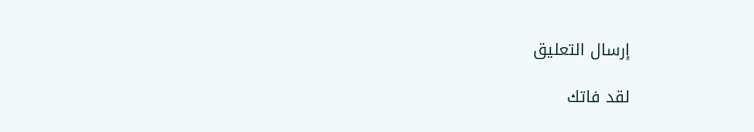إرسال التعليق

لقد فاتك